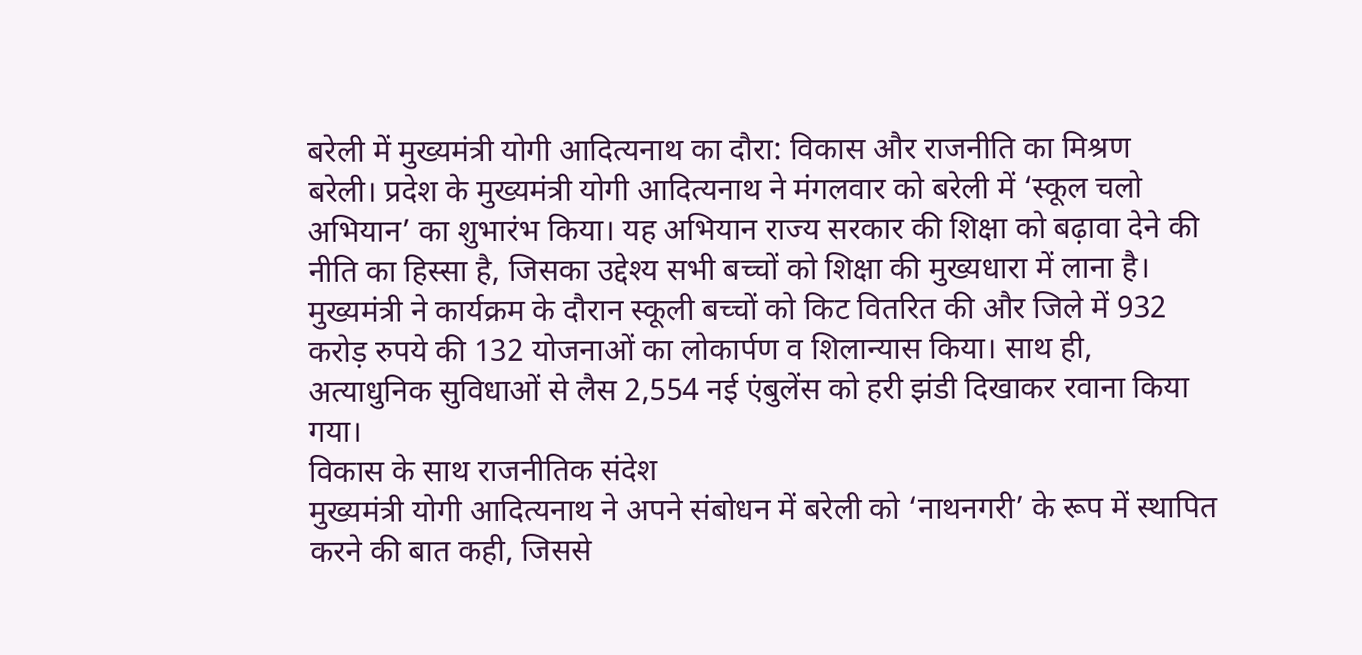बरेली में मुख्यमंत्री योगी आदित्यनाथ का दौरा: विकास और राजनीति का मिश्रण
बरेली। प्रदेश के मुख्यमंत्री योगी आदित्यनाथ ने मंगलवार को बरेली में ‘स्कूल चलो अभियान’ का शुभारंभ किया। यह अभियान राज्य सरकार की शिक्षा को बढ़ावा देने की नीति का हिस्सा है, जिसका उद्देश्य सभी बच्चों को शिक्षा की मुख्यधारा में लाना है। मुख्यमंत्री ने कार्यक्रम के दौरान स्कूली बच्चों को किट वितरित की और जिले में 932 करोड़ रुपये की 132 योजनाओं का लोकार्पण व शिलान्यास किया। साथ ही, अत्याधुनिक सुविधाओं से लैस 2,554 नई एंबुलेंस को हरी झंडी दिखाकर रवाना किया गया।
विकास के साथ राजनीतिक संदेश
मुख्यमंत्री योगी आदित्यनाथ ने अपने संबोधन में बरेली को ‘नाथनगरी’ के रूप में स्थापित करने की बात कही, जिससे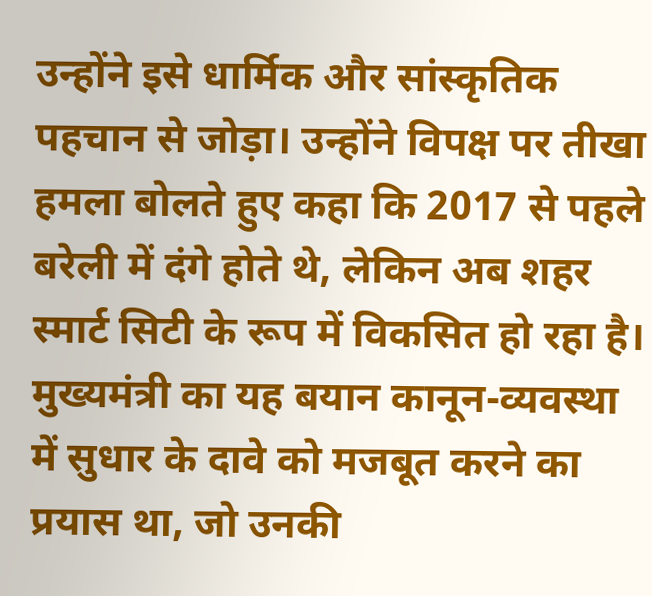उन्होंने इसे धार्मिक और सांस्कृतिक पहचान से जोड़ा। उन्होंने विपक्ष पर तीखा हमला बोलते हुए कहा कि 2017 से पहले बरेली में दंगे होते थे, लेकिन अब शहर स्मार्ट सिटी के रूप में विकसित हो रहा है। मुख्यमंत्री का यह बयान कानून-व्यवस्था में सुधार के दावे को मजबूत करने का प्रयास था, जो उनकी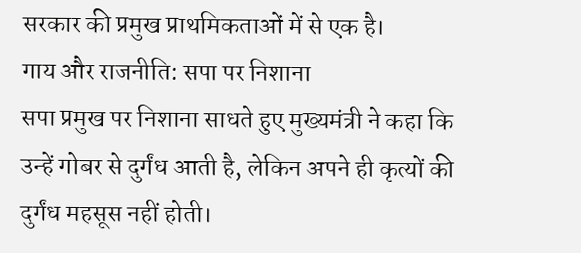सरकार की प्रमुख प्राथमिकताओं में से एक है।
गाय और राजनीति: सपा पर निशाना
सपा प्रमुख पर निशाना साधते हुए मुख्यमंत्री ने कहा कि उन्हें गोबर से दुर्गंध आती है, लेकिन अपने ही कृत्यों की दुर्गंध महसूस नहीं होती।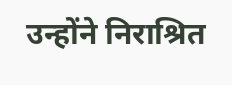उन्होंने निराश्रित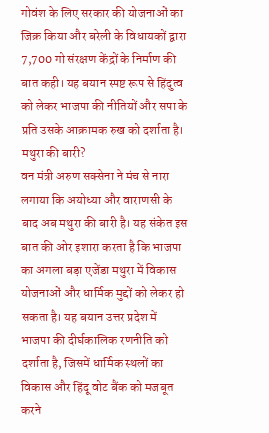गोवंश के लिए सरकार की योजनाओं का जिक्र किया और बरेली के विधायकों द्वारा 7,700 गो संरक्षण केंद्रों के निर्माण की बात कही। यह बयान स्पष्ट रूप से हिंदुत्व को लेकर भाजपा की नीतियों और सपा के प्रति उसके आक्रामक रुख को दर्शाता है।
मथुरा की बारी?
वन मंत्री अरुण सक्सेना ने मंच से नारा लगाया कि अयोध्या और वाराणसी के बाद अब मथुरा की बारी है। यह संकेत इस बात की ओर इशारा करता है कि भाजपा का अगला बड़ा एजेंडा मथुरा में विकास योजनाओं और धार्मिक मुद्दों को लेकर हो सकता है। यह बयान उत्तर प्रदेश में भाजपा की दीर्घकालिक रणनीति को दर्शाता है, जिसमें धार्मिक स्थलों का विकास और हिंदू वोट बैंक को मजबूत करने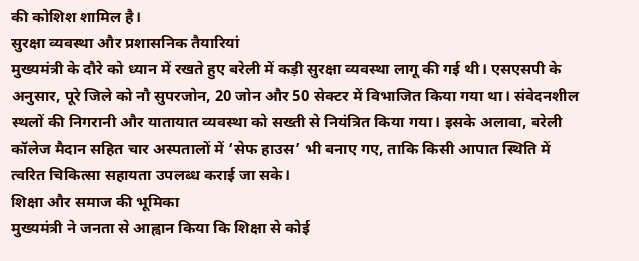की कोशिश शामिल है।
सुरक्षा व्यवस्था और प्रशासनिक तैयारियां
मुख्यमंत्री के दौरे को ध्यान में रखते हुए बरेली में कड़ी सुरक्षा व्यवस्था लागू की गई थी। एसएसपी के अनुसार, पूरे जिले को नौ सुपरजोन, 20 जोन और 50 सेक्टर में विभाजित किया गया था। संवेदनशील स्थलों की निगरानी और यातायात व्यवस्था को सख्ती से नियंत्रित किया गया। इसके अलावा, बरेली कॉलेज मैदान सहित चार अस्पतालों में ‘सेफ हाउस’ भी बनाए गए, ताकि किसी आपात स्थिति में त्वरित चिकित्सा सहायता उपलब्ध कराई जा सके।
शिक्षा और समाज की भूमिका
मुख्यमंत्री ने जनता से आह्वान किया कि शिक्षा से कोई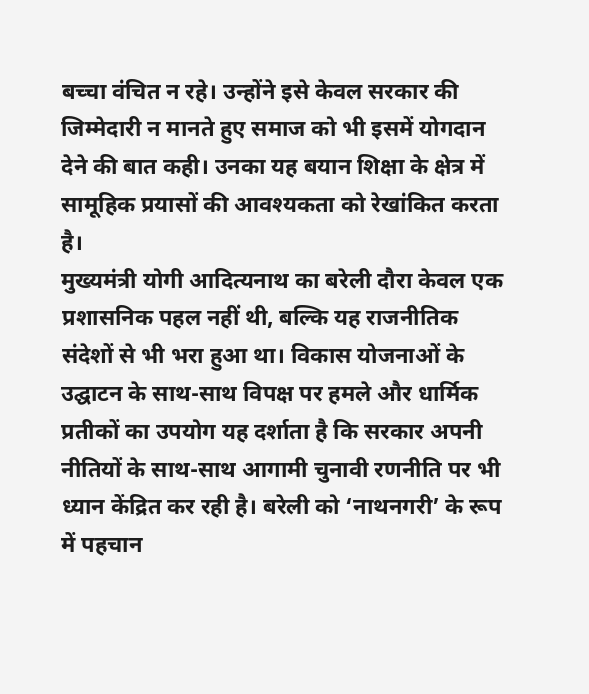बच्चा वंचित न रहे। उन्होंने इसे केवल सरकार की जिम्मेदारी न मानते हुए समाज को भी इसमें योगदान देने की बात कही। उनका यह बयान शिक्षा के क्षेत्र में सामूहिक प्रयासों की आवश्यकता को रेखांकित करता है।
मुख्यमंत्री योगी आदित्यनाथ का बरेली दौरा केवल एक प्रशासनिक पहल नहीं थी, बल्कि यह राजनीतिक संदेशों से भी भरा हुआ था। विकास योजनाओं के उद्घाटन के साथ-साथ विपक्ष पर हमले और धार्मिक प्रतीकों का उपयोग यह दर्शाता है कि सरकार अपनी नीतियों के साथ-साथ आगामी चुनावी रणनीति पर भी ध्यान केंद्रित कर रही है। बरेली को ‘नाथनगरी’ के रूप में पहचान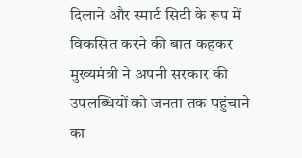दिलाने और स्मार्ट सिटी के रूप में विकसित करने की बात कहकर मुख्यमंत्री ने अपनी सरकार की उपलब्धियों को जनता तक पहुंचाने का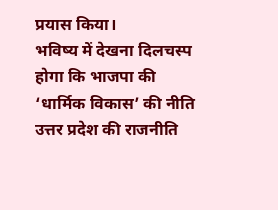प्रयास किया।
भविष्य में देखना दिलचस्प होगा कि भाजपा की ‘धार्मिक विकास’ की नीति उत्तर प्रदेश की राजनीति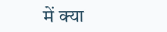में क्या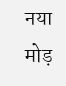नया मोड़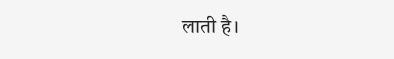लाती है।